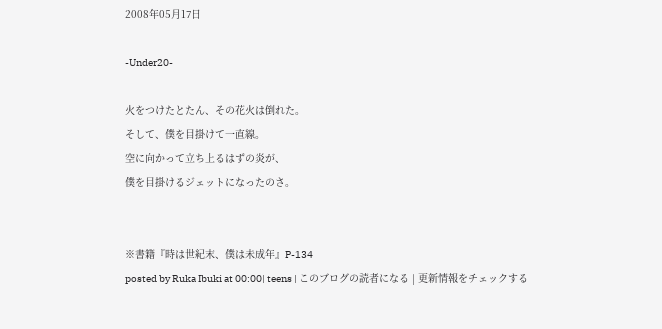2008年05月17日

-Under20-

火をつけたとたん、その花火は倒れた。
そして、僕を目掛けて一直線。
空に向かって立ち上るはずの炎が、
僕を目掛けるジェットになったのさ。


※書籍『時は世紀末、僕は未成年』P-134
posted by Ruka Ibuki at 00:00| teens | このブログの読者になる | 更新情報をチェックする